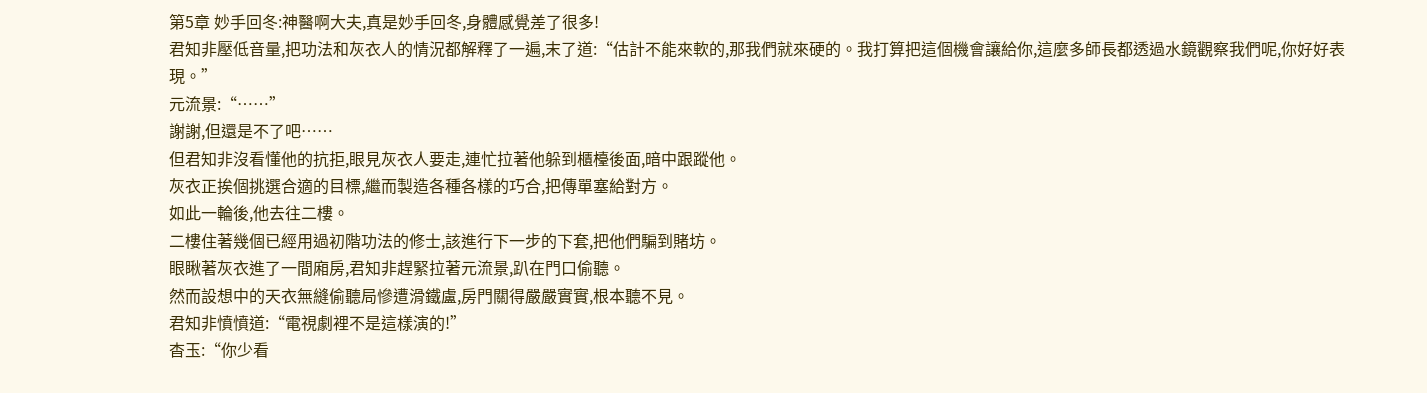第5章 妙手回冬:神醫啊大夫,真是妙手回冬,身體感覺差了很多!
君知非壓低音量,把功法和灰衣人的情況都解釋了一遍,末了道:“估計不能來軟的,那我們就來硬的。我打算把這個機會讓給你,這麼多師長都透過水鏡觀察我們呢,你好好表現。”
元流景:“……”
謝謝,但還是不了吧……
但君知非沒看懂他的抗拒,眼見灰衣人要走,連忙拉著他躲到櫃檯後面,暗中跟蹤他。
灰衣正挨個挑選合適的目標,繼而製造各種各樣的巧合,把傳單塞給對方。
如此一輪後,他去往二樓。
二樓住著幾個已經用過初階功法的修士,該進行下一步的下套,把他們騙到賭坊。
眼瞅著灰衣進了一間廂房,君知非趕緊拉著元流景,趴在門口偷聽。
然而設想中的天衣無縫偷聽局慘遭滑鐵盧,房門關得嚴嚴實實,根本聽不見。
君知非憤憤道:“電視劇裡不是這樣演的!”
杳玉:“你少看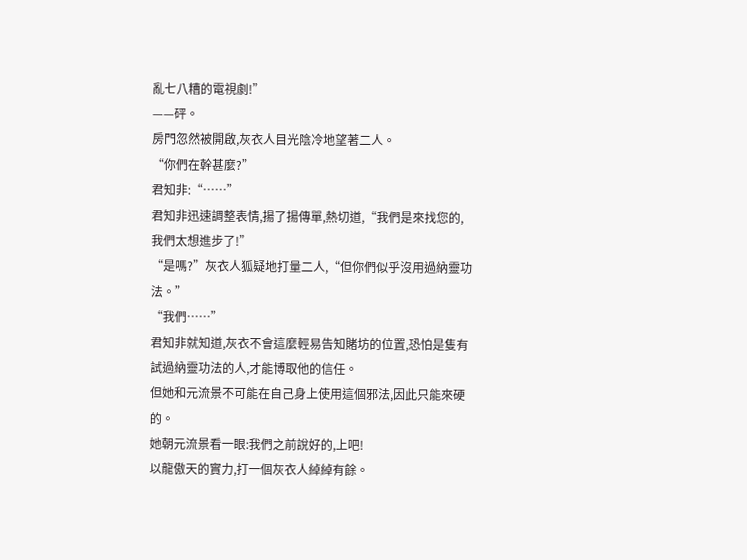亂七八糟的電視劇!”
——砰。
房門忽然被開啟,灰衣人目光陰冷地望著二人。
“你們在幹甚麼?”
君知非:“……”
君知非迅速調整表情,揚了揚傳單,熱切道,“我們是來找您的,我們太想進步了!”
“是嗎?”灰衣人狐疑地打量二人,“但你們似乎沒用過納靈功法。”
“我們……”
君知非就知道,灰衣不會這麼輕易告知賭坊的位置,恐怕是隻有試過納靈功法的人,才能博取他的信任。
但她和元流景不可能在自己身上使用這個邪法,因此只能來硬的。
她朝元流景看一眼:我們之前說好的,上吧!
以龍傲天的實力,打一個灰衣人綽綽有餘。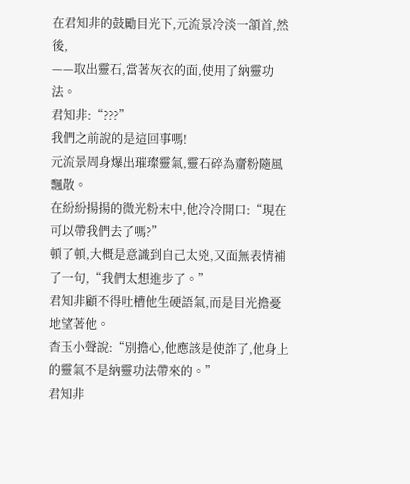在君知非的鼓勵目光下,元流景冷淡一頷首,然後,
——取出靈石,當著灰衣的面,使用了納靈功法。
君知非:“???”
我們之前說的是這回事嗎!
元流景周身爆出璀璨靈氣,靈石碎為齏粉隨風飄散。
在紛紛揚揚的微光粉末中,他冷冷開口:“現在可以帶我們去了嗎?”
頓了頓,大概是意識到自己太兇,又面無表情補了一句,“我們太想進步了。”
君知非顧不得吐槽他生硬語氣,而是目光擔憂地望著他。
杳玉小聲說:“別擔心,他應該是使詐了,他身上的靈氣不是納靈功法帶來的。”
君知非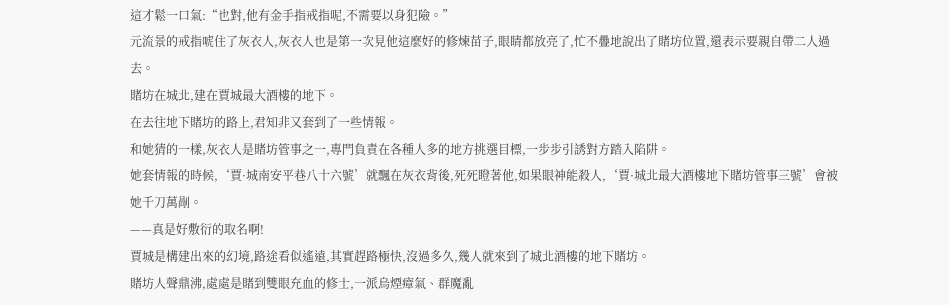這才鬆一口氣:“也對,他有金手指戒指呢,不需要以身犯險。”
元流景的戒指唬住了灰衣人,灰衣人也是第一次見他這麼好的修煉苗子,眼睛都放亮了,忙不疊地說出了賭坊位置,還表示要親自帶二人過去。
賭坊在城北,建在賈城最大酒樓的地下。
在去往地下賭坊的路上,君知非又套到了一些情報。
和她猜的一樣,灰衣人是賭坊管事之一,專門負責在各種人多的地方挑選目標,一步步引誘對方踏入陷阱。
她套情報的時候,‘賈·城南安平巷八十六號’就飄在灰衣背後,死死瞪著他,如果眼神能殺人,‘賈·城北最大酒樓地下賭坊管事三號’會被她千刀萬剮。
——真是好敷衍的取名啊!
賈城是構建出來的幻境,路途看似遙遠,其實趕路極快,沒過多久,幾人就來到了城北酒樓的地下賭坊。
賭坊人聲鼎沸,處處是賭到雙眼充血的修士,一派烏煙瘴氣、群魔亂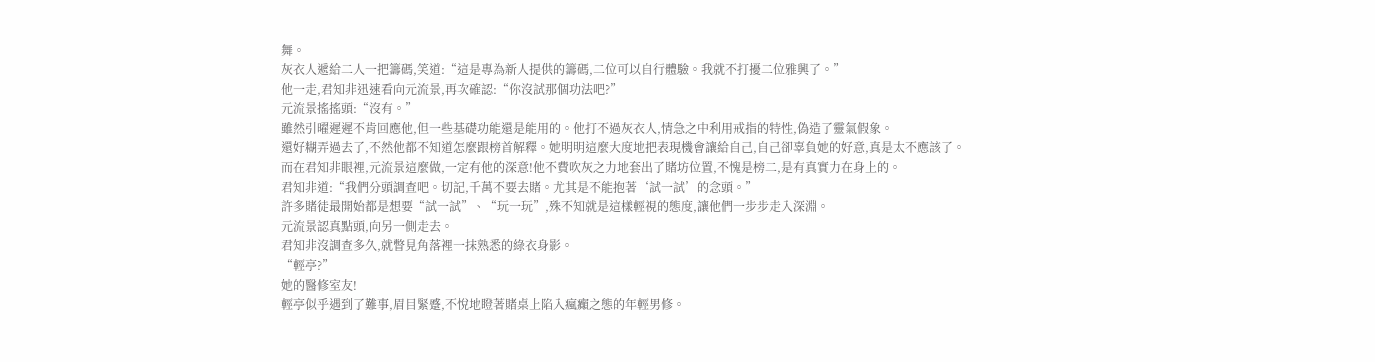舞。
灰衣人遞給二人一把籌碼,笑道:“這是專為新人提供的籌碼,二位可以自行體驗。我就不打擾二位雅興了。”
他一走,君知非迅速看向元流景,再次確認:“你沒試那個功法吧?”
元流景搖搖頭:“沒有。”
雖然引曜遲遲不肯回應他,但一些基礎功能還是能用的。他打不過灰衣人,情急之中利用戒指的特性,偽造了靈氣假象。
還好糊弄過去了,不然他都不知道怎麼跟榜首解釋。她明明這麼大度地把表現機會讓給自己,自己卻辜負她的好意,真是太不應該了。
而在君知非眼裡,元流景這麼做,一定有他的深意!他不費吹灰之力地套出了賭坊位置,不愧是榜二,是有真實力在身上的。
君知非道:“我們分頭調查吧。切記,千萬不要去賭。尤其是不能抱著‘試一試’的念頭。”
許多賭徒最開始都是想要“試一試”、“玩一玩”,殊不知就是這樣輕視的態度,讓他們一步步走入深淵。
元流景認真點頭,向另一側走去。
君知非沒調查多久,就瞥見角落裡一抹熟悉的綠衣身影。
“輕亭?”
她的醫修室友!
輕亭似乎遇到了難事,眉目緊蹙,不悅地瞪著賭桌上陷入瘋癲之態的年輕男修。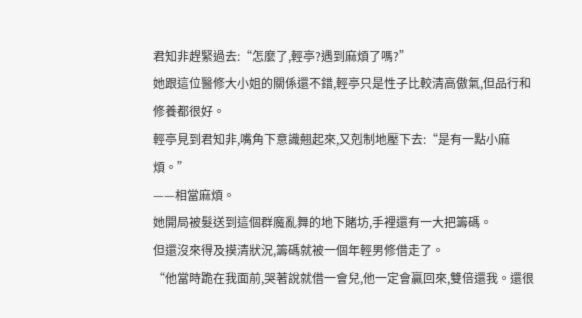君知非趕緊過去:“怎麼了,輕亭?遇到麻煩了嗎?”
她跟這位醫修大小姐的關係還不錯,輕亭只是性子比較清高傲氣,但品行和修養都很好。
輕亭見到君知非,嘴角下意識翹起來,又剋制地壓下去:“是有一點小麻煩。”
——相當麻煩。
她開局被髮送到這個群魔亂舞的地下賭坊,手裡還有一大把籌碼。
但還沒來得及摸清狀況,籌碼就被一個年輕男修借走了。
“他當時跪在我面前,哭著說就借一會兒,他一定會贏回來,雙倍還我。還很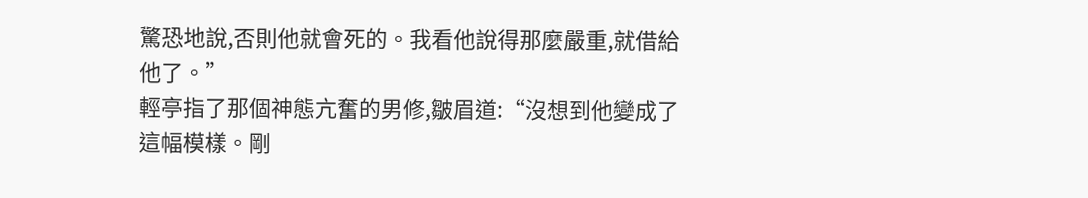驚恐地說,否則他就會死的。我看他說得那麼嚴重,就借給他了。”
輕亭指了那個神態亢奮的男修,皺眉道:“沒想到他變成了這幅模樣。剛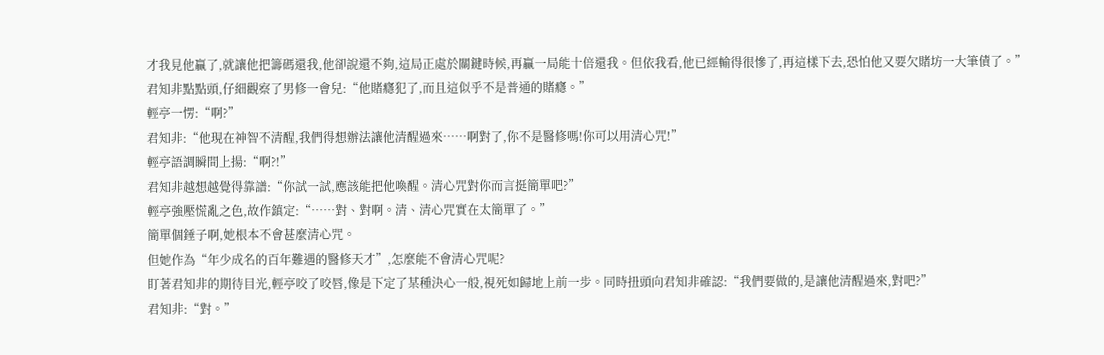才我見他贏了,就讓他把籌碼還我,他卻說還不夠,這局正處於關鍵時候,再贏一局能十倍還我。但依我看,他已經輸得很慘了,再這樣下去,恐怕他又要欠賭坊一大筆債了。”
君知非點點頭,仔細觀察了男修一會兒:“他賭癮犯了,而且這似乎不是普通的賭癮。”
輕亭一愣:“啊?”
君知非:“他現在神智不清醒,我們得想辦法讓他清醒過來……啊對了,你不是醫修嗎!你可以用清心咒!”
輕亭語調瞬間上揚:“啊?!”
君知非越想越覺得靠譜:“你試一試,應該能把他喚醒。清心咒對你而言挺簡單吧?”
輕亭強壓慌亂之色,故作鎮定:“……對、對啊。清、清心咒實在太簡單了。”
簡單個錘子啊,她根本不會甚麼清心咒。
但她作為“年少成名的百年難遇的醫修天才”,怎麼能不會清心咒呢?
盯著君知非的期待目光,輕亭咬了咬唇,像是下定了某種決心一般,視死如歸地上前一步。同時扭頭向君知非確認:“我們要做的,是讓他清醒過來,對吧?”
君知非:“對。”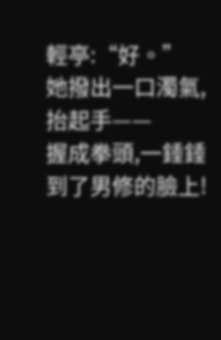輕亭:“好。”
她撥出一口濁氣,抬起手——
握成拳頭,一錘錘到了男修的臉上!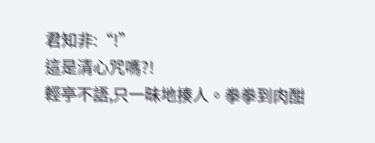君知非:“!”
這是清心咒嗎?!
輕亭不語,只一昧地揍人。拳拳到肉酣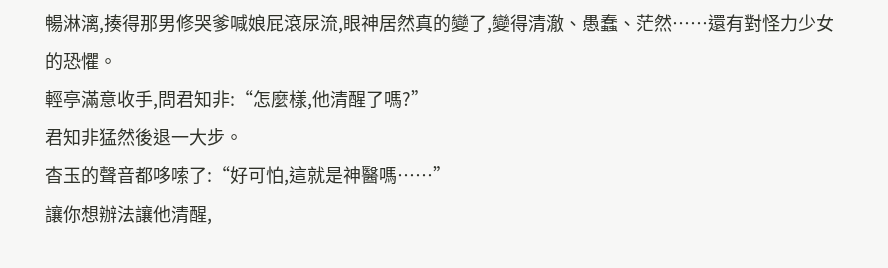暢淋漓,揍得那男修哭爹喊娘屁滾尿流,眼神居然真的變了,變得清澈、愚蠢、茫然……還有對怪力少女的恐懼。
輕亭滿意收手,問君知非:“怎麼樣,他清醒了嗎?”
君知非猛然後退一大步。
杳玉的聲音都哆嗦了:“好可怕,這就是神醫嗎……”
讓你想辦法讓他清醒,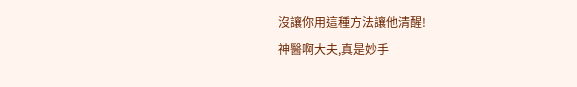沒讓你用這種方法讓他清醒!
神醫啊大夫,真是妙手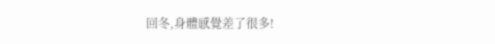回冬,身體感覺差了很多!